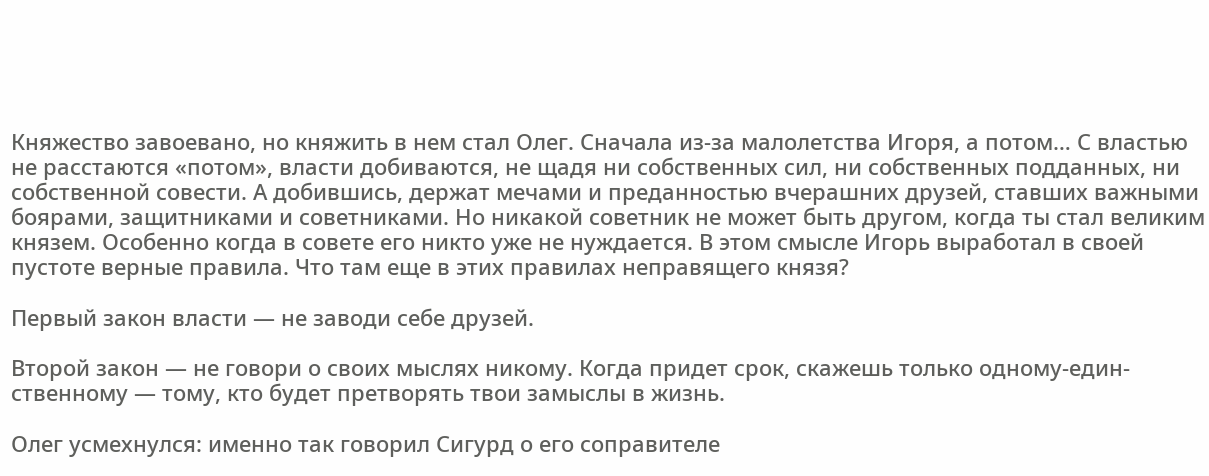Княжество завоевано, но княжить в нем стал Олег. Сначала из-за малолетства Игоря, а потом… С властью не расстаются «потом», власти добиваются, не щадя ни собственных сил, ни собственных подданных, ни собственной совести. А добившись, держат мечами и преданностью вчерашних друзей, ставших важными боярами, защитниками и советниками. Но никакой советник не может быть другом, когда ты стал великим князем. Особенно когда в совете его никто уже не нуждается. В этом смысле Игорь выработал в своей пустоте верные правила. Что там еще в этих правилах неправящего князя?

Первый закон власти — не заводи себе друзей.

Второй закон — не говори о своих мыслях никому. Когда придет срок, скажешь только одному-един-ственному — тому, кто будет претворять твои замыслы в жизнь.

Олег усмехнулся: именно так говорил Сигурд о его соправителе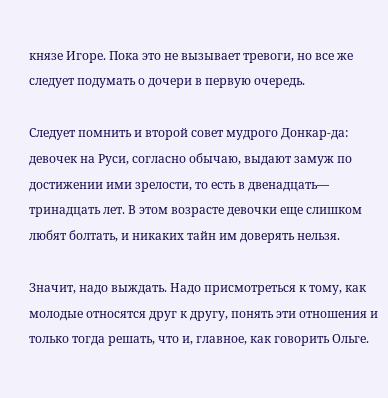князе Игоре. Пока это не вызывает тревоги, но все же следует подумать о дочери в первую очередь.

Следует помнить и второй совет мудрого Донкар-да: девочек на Руси, согласно обычаю, выдают замуж по достижении ими зрелости, то есть в двенадцать— тринадцать лет. В этом возрасте девочки еще слишком любят болтать, и никаких тайн им доверять нельзя.

Значит, надо выждать. Надо присмотреться к тому, как молодые относятся друг к другу, понять эти отношения и только тогда решать, что и, главное, как говорить Ольге.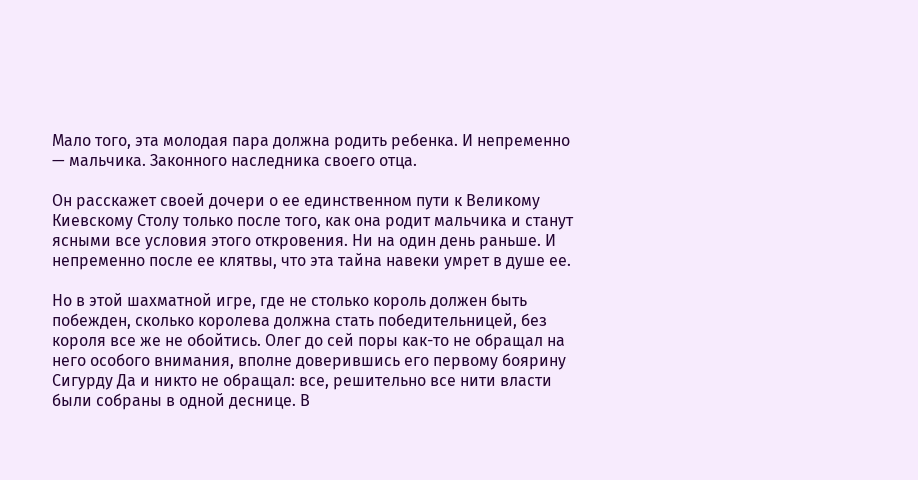Мало того, эта молодая пара должна родить ребенка. И непременно — мальчика. Законного наследника своего отца.

Он расскажет своей дочери о ее единственном пути к Великому Киевскому Столу только после того, как она родит мальчика и станут ясными все условия этого откровения. Ни на один день раньше. И непременно после ее клятвы, что эта тайна навеки умрет в душе ее.

Но в этой шахматной игре, где не столько король должен быть побежден, сколько королева должна стать победительницей, без короля все же не обойтись. Олег до сей поры как-то не обращал на него особого внимания, вполне доверившись его первому боярину Сигурду Да и никто не обращал: все, решительно все нити власти были собраны в одной деснице. В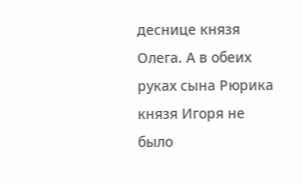деснице князя Олега. А в обеих руках сына Рюрика князя Игоря не было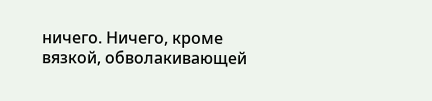ничего. Ничего, кроме вязкой, обволакивающей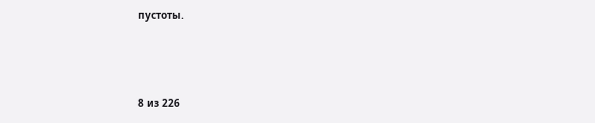пустоты.



8 из 226